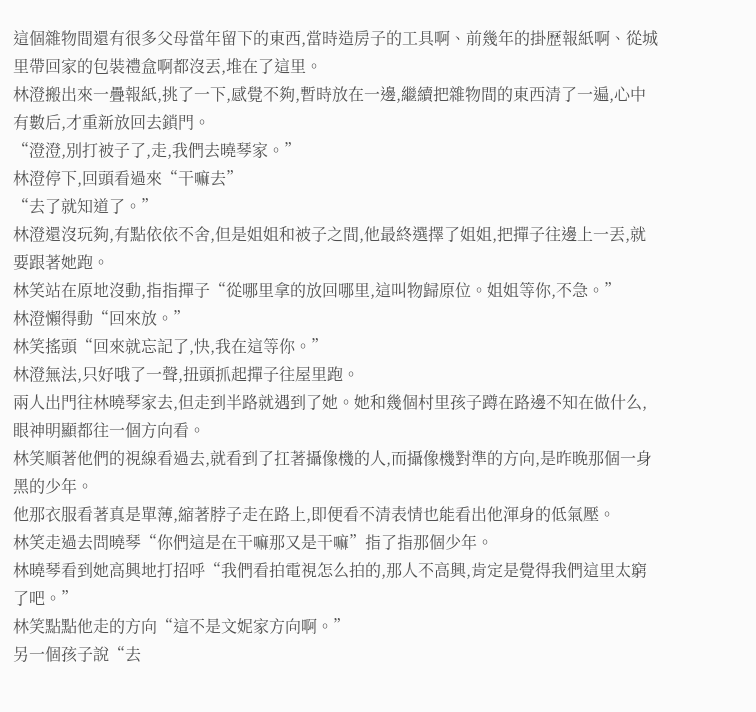這個雜物間還有很多父母當年留下的東西,當時造房子的工具啊、前幾年的掛歷報紙啊、從城里帶回家的包裝禮盒啊都沒丟,堆在了這里。
林澄搬出來一疊報紙,挑了一下,感覺不夠,暫時放在一邊,繼續把雜物間的東西清了一遍,心中有數后,才重新放回去鎖門。
“澄澄,別打被子了,走,我們去曉琴家。”
林澄停下,回頭看過來“干嘛去”
“去了就知道了。”
林澄還沒玩夠,有點依依不舍,但是姐姐和被子之間,他最終選擇了姐姐,把撣子往邊上一丟,就要跟著她跑。
林笑站在原地沒動,指指撣子“從哪里拿的放回哪里,這叫物歸原位。姐姐等你,不急。”
林澄懶得動“回來放。”
林笑搖頭“回來就忘記了,快,我在這等你。”
林澄無法,只好哦了一聲,扭頭抓起撣子往屋里跑。
兩人出門往林曉琴家去,但走到半路就遇到了她。她和幾個村里孩子蹲在路邊不知在做什么,眼神明顯都往一個方向看。
林笑順著他們的視線看過去,就看到了扛著攝像機的人,而攝像機對準的方向,是昨晚那個一身黑的少年。
他那衣服看著真是單薄,縮著脖子走在路上,即便看不清表情也能看出他渾身的低氣壓。
林笑走過去問曉琴“你們這是在干嘛那又是干嘛”指了指那個少年。
林曉琴看到她高興地打招呼“我們看拍電視怎么拍的,那人不高興,肯定是覺得我們這里太窮了吧。”
林笑點點他走的方向“這不是文妮家方向啊。”
另一個孩子說“去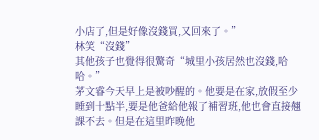小店了,但是好像沒錢買,又回來了。”
林笑“沒錢”
其他孩子也覺得很驚奇“城里小孩居然也沒錢,哈哈。”
茅文睿今天早上是被吵醒的。他要是在家,放假至少睡到十點半,要是他爸給他報了補習班,他也會直接翹課不去。但是在這里昨晚他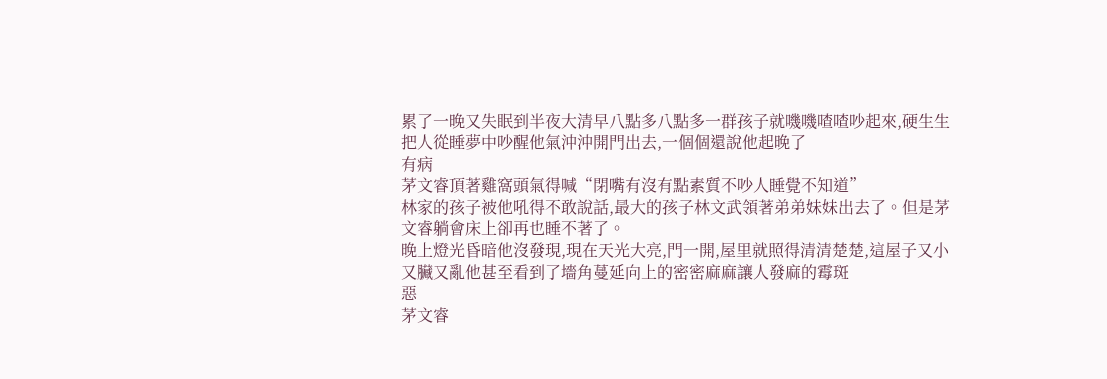累了一晚又失眠到半夜大清早八點多八點多一群孩子就嘰嘰喳喳吵起來,硬生生把人從睡夢中吵醒他氣沖沖開門出去,一個個還說他起晚了
有病
茅文睿頂著雞窩頭氣得喊“閉嘴有沒有點素質不吵人睡覺不知道”
林家的孩子被他吼得不敢說話,最大的孩子林文武領著弟弟妹妹出去了。但是茅文睿躺會床上卻再也睡不著了。
晚上燈光昏暗他沒發現,現在天光大亮,門一開,屋里就照得清清楚楚,這屋子又小又臟又亂他甚至看到了墻角蔓延向上的密密麻麻讓人發麻的霉斑
惡
茅文睿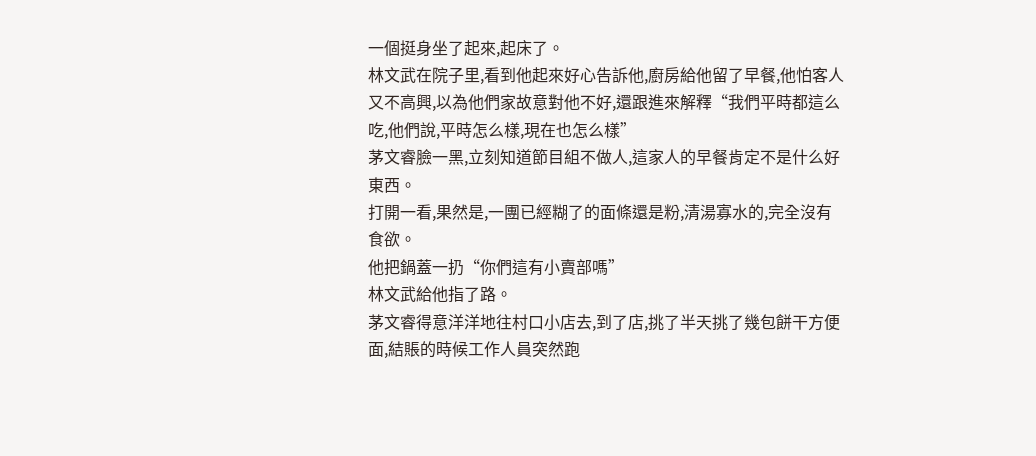一個挺身坐了起來,起床了。
林文武在院子里,看到他起來好心告訴他,廚房給他留了早餐,他怕客人又不高興,以為他們家故意對他不好,還跟進來解釋“我們平時都這么吃,他們說,平時怎么樣,現在也怎么樣”
茅文睿臉一黑,立刻知道節目組不做人,這家人的早餐肯定不是什么好東西。
打開一看,果然是,一團已經糊了的面條還是粉,清湯寡水的,完全沒有食欲。
他把鍋蓋一扔“你們這有小賣部嗎”
林文武給他指了路。
茅文睿得意洋洋地往村口小店去,到了店,挑了半天挑了幾包餅干方便面,結賬的時候工作人員突然跑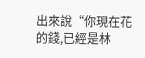出來說“你現在花的錢,已經是林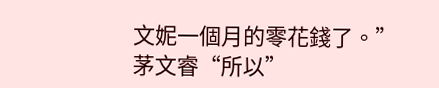文妮一個月的零花錢了。”
茅文睿“所以”